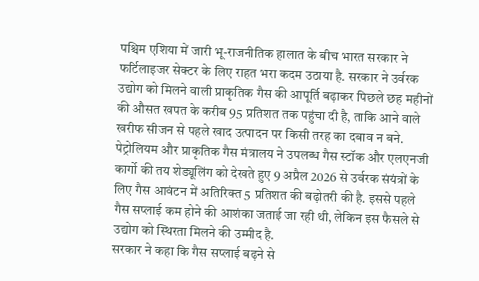पश्चिम एशिया में जारी भू-राजनीतिक हालात के बीच भारत सरकार ने फर्टिलाइजर सेक्टर के लिए राहत भरा कदम उठाया है. सरकार ने उर्वरक उद्योग को मिलने वाली प्राकृतिक गैस की आपूर्ति बढ़ाकर पिछले छह महीनों की औसत खपत के करीब 95 प्रतिशत तक पहुंचा दी है, ताकि आने वाले खरीफ सीजन से पहले खाद उत्पादन पर किसी तरह का दबाव न बने. पेट्रोलियम और प्राकृतिक गैस मंत्रालय ने उपलब्ध गैस स्टॉक और एलएनजी कार्गो की तय शेड्यूलिंग को देखते हुए 9 अप्रैल 2026 से उर्वरक संयंत्रों के लिए गैस आवंटन में अतिरिक्त 5 प्रतिशत की बढ़ोतरी की है. इससे पहले गैस सप्लाई कम होने की आशंका जताई जा रही थी, लेकिन इस फैसले से उद्योग को स्थिरता मिलने की उम्मीद है.
सरकार ने कहा कि गैस सप्लाई बढ़ने से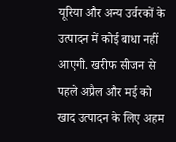यूरिया और अन्य उर्वरकों के उत्पादन में कोई बाधा नहीं आएगी. खरीफ सीजन से पहले अप्रैल और मई को खाद उत्पादन के लिए अहम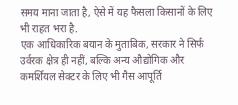समय माना जाता है, ऐसे में यह फैसला किसानों के लिए भी राहत भरा है.
एक आधिकारिक बयान के मुताबिक, सरकार ने सिर्फ उर्वरक क्षेत्र ही नहीं, बल्कि अन्य औद्योगिक और कमर्शियल सेक्टर के लिए भी गैस आपूर्ति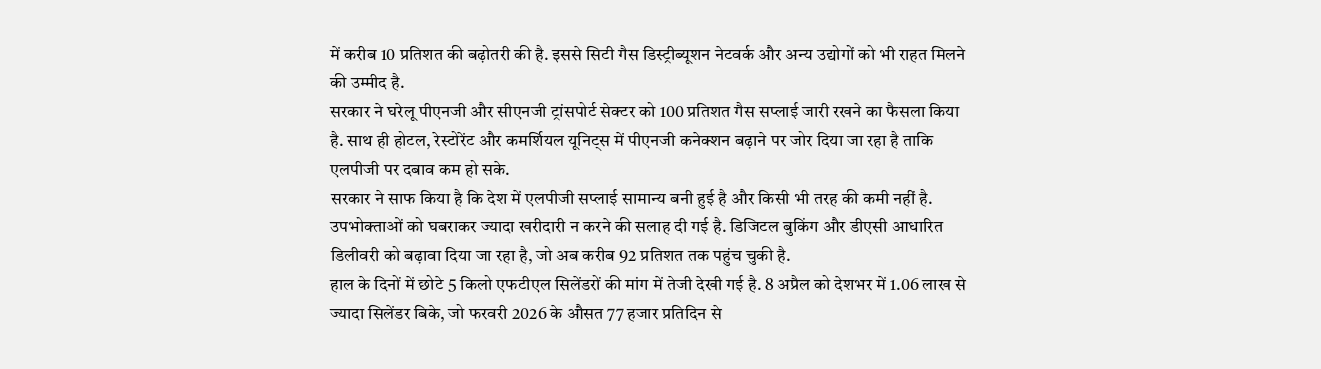में करीब 10 प्रतिशत की बढ़ोतरी की है. इससे सिटी गैस डिस्ट्रीब्यूशन नेटवर्क और अन्य उद्योगों को भी राहत मिलने की उम्मीद है.
सरकार ने घरेलू पीएनजी और सीएनजी ट्रांसपोर्ट सेक्टर को 100 प्रतिशत गैस सप्लाई जारी रखने का फैसला किया है. साथ ही होटल, रेस्टोरेंट और कमर्शियल यूनिट्स में पीएनजी कनेक्शन बढ़ाने पर जोर दिया जा रहा है ताकि एलपीजी पर दबाव कम हो सके.
सरकार ने साफ किया है कि देश में एलपीजी सप्लाई सामान्य बनी हुई है और किसी भी तरह की कमी नहीं है. उपभोक्ताओं को घबराकर ज्यादा खरीदारी न करने की सलाह दी गई है. डिजिटल बुकिंग और डीएसी आधारित डिलीवरी को बढ़ावा दिया जा रहा है, जो अब करीब 92 प्रतिशत तक पहुंच चुकी है.
हाल के दिनों में छोटे 5 किलो एफटीएल सिलेंडरों की मांग में तेजी देखी गई है. 8 अप्रैल को देशभर में 1.06 लाख से ज्यादा सिलेंडर बिके, जो फरवरी 2026 के औसत 77 हजार प्रतिदिन से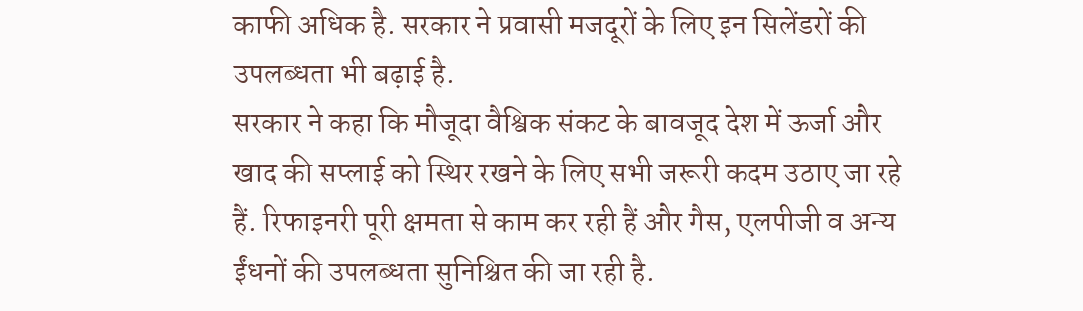काफी अधिक है. सरकार ने प्रवासी मजदूरों के लिए इन सिलेंडरों की उपलब्धता भी बढ़ाई है.
सरकार ने कहा कि मौजूदा वैश्विक संकट के बावजूद देश में ऊर्जा और खाद की सप्लाई को स्थिर रखने के लिए सभी जरूरी कदम उठाए जा रहे हैं. रिफाइनरी पूरी क्षमता से काम कर रही हैं और गैस, एलपीजी व अन्य ईंधनों की उपलब्धता सुनिश्चित की जा रही है.